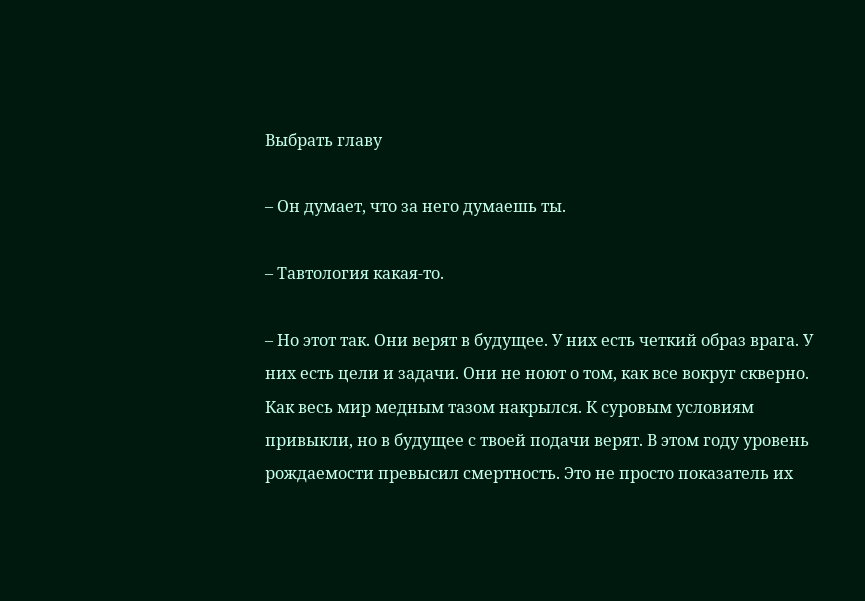Выбрать главу

– Он думает, что за него думаешь ты.

– Тавтология какая-то.

– Но этот так. Они верят в будущее. У них есть четкий образ врага. У них есть цели и задачи. Они не ноют о том, как все вокруг скверно. Как весь мир медным тазом накрылся. К суровым условиям привыкли, но в будущее с твоей подачи верят. В этом году уровень рождаемости превысил смертность. Это не просто показатель их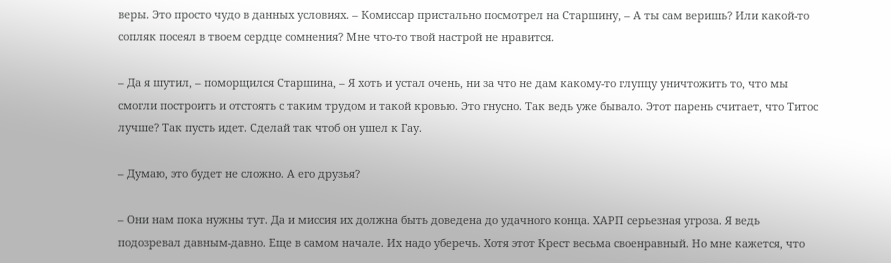веры. Это просто чудо в данных условиях. – Комиссар пристально посмотрел на Старшину, – А ты сам веришь? Или какой-то сопляк посеял в твоем сердце сомнения? Мне что-то твой настрой не нравится.

– Да я шутил, – поморщился Старшина, – Я хоть и устал очень, ни за что не дам какому-то глупцу уничтожить то, что мы смогли построить и отстоять с таким трудом и такой кровью. Это гнусно. Так ведь уже бывало. Этот парень считает, что Титос лучше? Так пусть идет. Сделай так чтоб он ушел к Гау.

– Думаю, это будет не сложно. А его друзья?

– Они нам пока нужны тут. Да и миссия их должна быть доведена до удачного конца. ХАРП серьезная угроза. Я ведь подозревал давным-давно. Еще в самом начале. Их надо уберечь. Хотя этот Крест весьма своенравный. Но мне кажется, что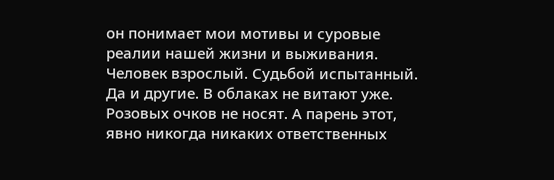он понимает мои мотивы и суровые реалии нашей жизни и выживания. Человек взрослый. Судьбой испытанный. Да и другие. В облаках не витают уже. Розовых очков не носят. А парень этот, явно никогда никаких ответственных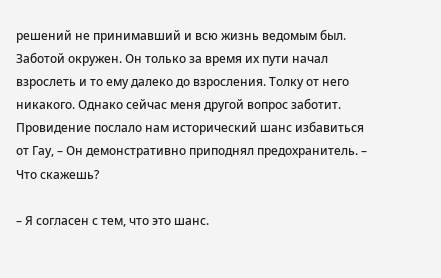решений не принимавший и всю жизнь ведомым был. Заботой окружен. Он только за время их пути начал взрослеть и то ему далеко до взросления. Толку от него никакого. Однако сейчас меня другой вопрос заботит. Провидение послало нам исторический шанс избавиться от Гау, – Он демонстративно приподнял предохранитель. – Что скажешь?

– Я согласен с тем, что это шанс.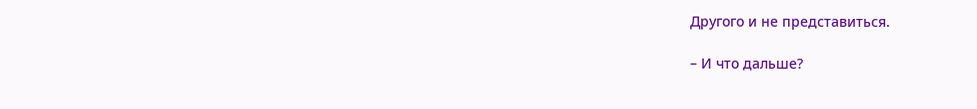Другого и не представиться.

– И что дальше?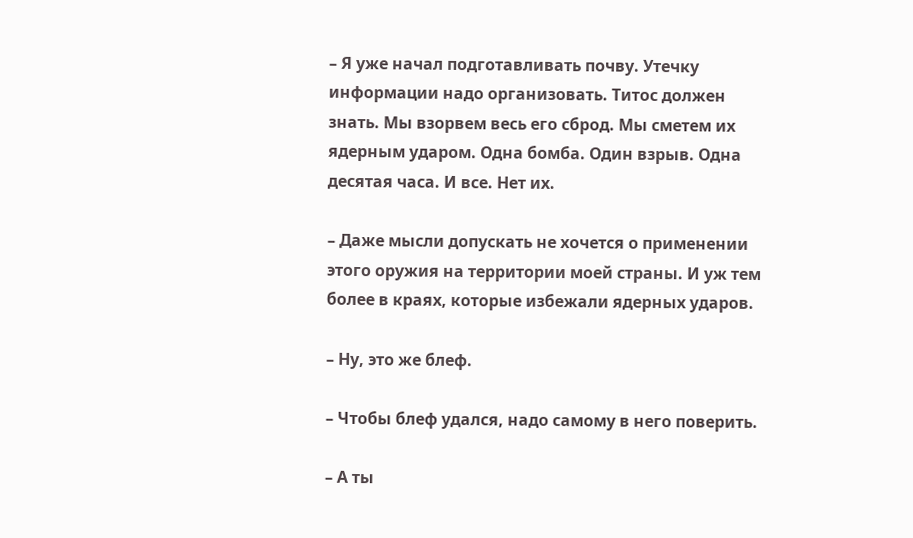– Я уже начал подготавливать почву. Утечку информации надо организовать. Титос должен знать. Мы взорвем весь его сброд. Мы сметем их ядерным ударом. Одна бомба. Один взрыв. Одна десятая часа. И все. Нет их.

– Даже мысли допускать не хочется о применении этого оружия на территории моей страны. И уж тем более в краях, которые избежали ядерных ударов.

– Ну, это же блеф.

– Чтобы блеф удался, надо самому в него поверить.

– А ты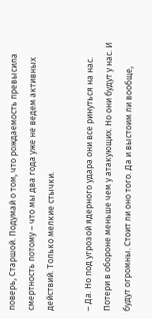поверь, Старшой. Подумай о том, что рождаемость превысила смертность потому – что мы два года уже не ведем активных действий. Только мелкие стычки.

– Да. Но под угрозой ядерного удара они все ринуться на нас. Потери в обороне меньше чем у атакующих. Но они будут у нас. И будут огромны. Стоит ли оно того. Да и выстоим ли вообще,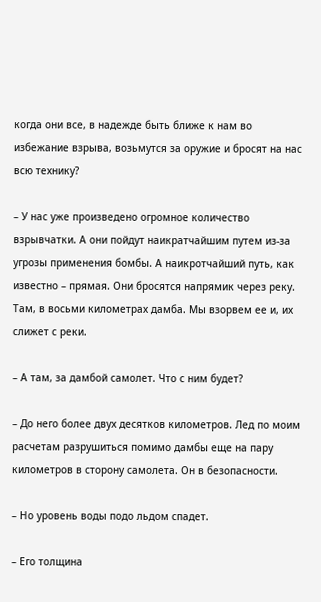когда они все, в надежде быть ближе к нам во избежание взрыва, возьмутся за оружие и бросят на нас всю технику?

– У нас уже произведено огромное количество взрывчатки. А они пойдут наикратчайшим путем из-за угрозы применения бомбы. А наикротчайший путь, как известно – прямая. Они бросятся напрямик через реку. Там, в восьми километрах дамба. Мы взорвем ее и, их слижет с реки.

– А там, за дамбой самолет. Что с ним будет?

– До него более двух десятков километров. Лед по моим расчетам разрушиться помимо дамбы еще на пару километров в сторону самолета. Он в безопасности.

– Но уровень воды подо льдом спадет.

– Его толщина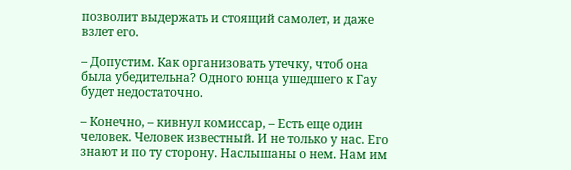позволит выдержать и стоящий самолет, и даже взлет его.

– Допустим. Как организовать утечку, чтоб она была убедительна? Одного юнца ушедшего к Гау будет недостаточно.

– Конечно, – кивнул комиссар, – Есть еще один человек. Человек известный. И не только у нас. Его знают и по ту сторону. Наслышаны о нем. Нам им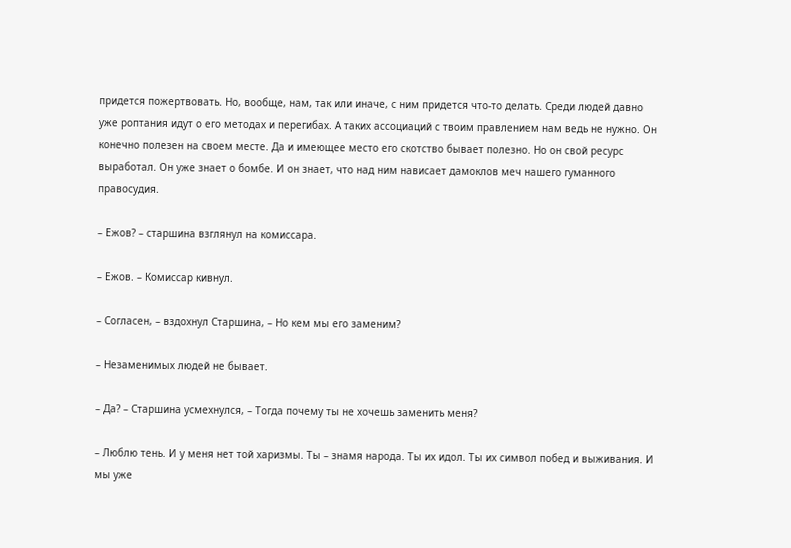придется пожертвовать. Но, вообще, нам, так или иначе, с ним придется что-то делать. Среди людей давно уже роптания идут о его методах и перегибах. А таких ассоциаций с твоим правлением нам ведь не нужно. Он конечно полезен на своем месте. Да и имеющее место его скотство бывает полезно. Но он свой ресурс выработал. Он уже знает о бомбе. И он знает, что над ним нависает дамоклов меч нашего гуманного правосудия.

– Ежов? – старшина взглянул на комиссара.

– Ежов. – Комиссар кивнул.

– Согласен, – вздохнул Старшина, – Но кем мы его заменим?

– Незаменимых людей не бывает.

– Да? – Старшина усмехнулся, – Тогда почему ты не хочешь заменить меня?

– Люблю тень. И у меня нет той харизмы. Ты – знамя народа. Ты их идол. Ты их символ побед и выживания. И мы уже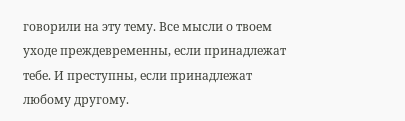говорили на эту тему. Все мысли о твоем уходе преждевременны, если принадлежат тебе. И преступны, если принадлежат любому другому.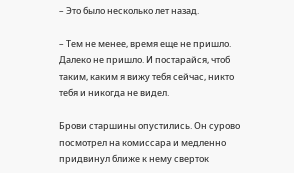– Это было несколько лет назад.

– Тем не менее, время еще не пришло. Далеко не пришло. И постарайся, чтоб таким, каким я вижу тебя сейчас, никто тебя и никогда не видел.

Брови старшины опустились. Он сурово посмотрел на комиссара и медленно придвинул ближе к нему сверток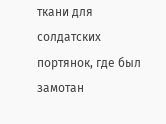ткани для солдатских портянок, где был замотан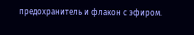предохранитель и флакон с эфиром.